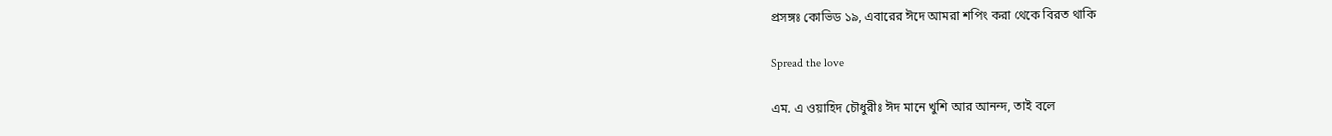প্রসঙ্গঃ কোভিড ১৯, এবারের ঈদে আমরা শপিং করা থেকে বিরত থাকি

Spread the love

এম. এ ওয়াহিদ চৌধুরীঃ ঈদ মানে খুশি আর আনন্দ, তাই বলে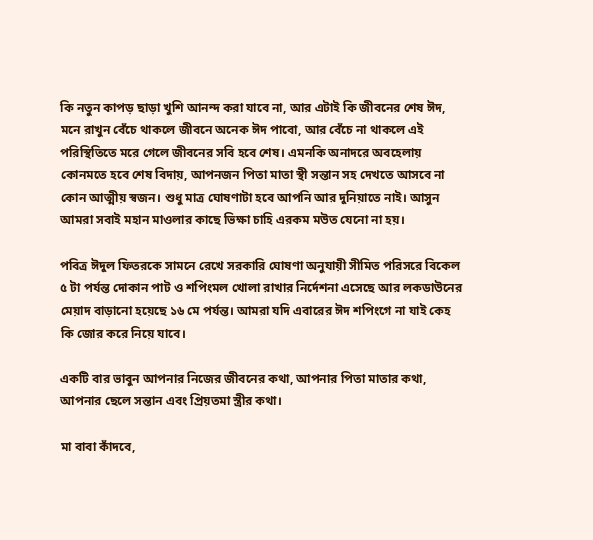কি নতুন কাপড় ছাড়া খুশি আনন্দ করা যাবে না, আর এটাই কি জীবনের শেষ ঈদ, মনে রাখুন বেঁচে থাকলে জীবনে অনেক ঈদ পাবো, আর বেঁচে না থাকলে এই পরিস্থিতিতে মরে গেলে জীবনের সবি হবে শেষ। এমনকি অনাদরে অবহেলায় কোনমতে হবে শেষ বিদায়, আপনজন পিতা মাতা স্থী সন্তান সহ দেখতে আসবে না কোন আত্মীয় স্বজন। শুধু মাত্র ঘোষণাটা হবে আপনি আর দুনিয়াতে নাই। আসুন আমরা সবাই মহান মাওলার কাছে ভিক্ষা চাহি এরকম মউত যেনো না হয়।

পবিত্র ঈদুল ফিতরকে সামনে রেখে সরকারি ঘোষণা অনুযায়ী সীমিত পরিসরে বিকেল ৫ টা পর্যন্ত দোকান পাট ও শপিংমল খোলা রাখার নির্দেশনা এসেছে আর লকডাউনের মেয়াদ বাড়ানো হয়েছে ১৬ মে পর্যন্ত। আমরা যদি এবারের ঈদ শপিংগে না যাই কেহ কি জোর করে নিয়ে যাবে।

একটি বার ভাবুন আপনার নিজের জীবনের কথা, আপনার পিতা মাতার কথা, আপনার ছেলে সন্তান এবং প্রিয়তমা স্ত্রীর কথা।

মা বাবা কাঁদবে,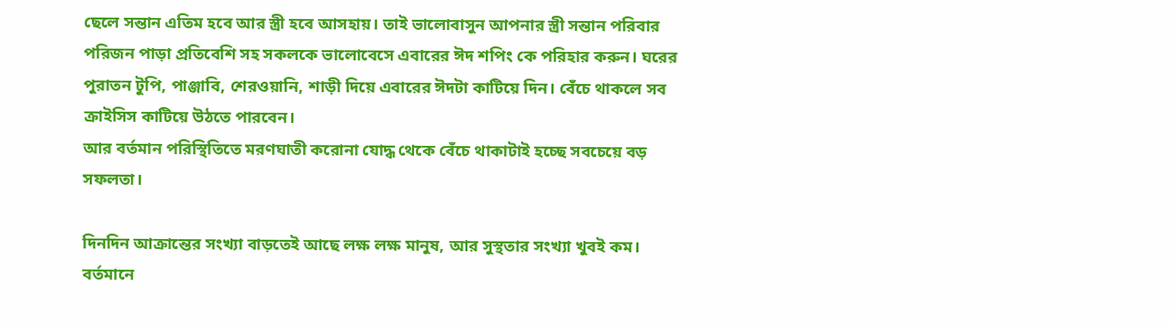ছেলে সন্তান এতিম হবে আর স্ত্রী হবে আসহায়। তাই ভালোবাসুন আপনার স্ত্রী সন্তান পরিবার পরিজন পাড়া প্রতিবেশি সহ সকলকে ভালোবেসে এবারের ঈদ শপিং কে পরিহার করুন। ঘরের পুরাতন টুপি, পাঞ্জাবি, শেরওয়ানি, শাড়ী দিয়ে এবারের ঈদটা কাটিয়ে দিন। বেঁচে থাকলে সব ক্রাইসিস কাটিয়ে উঠতে পারবেন।
আর বর্তমান পরিস্থিতিতে মরণঘাতী করোনা যোদ্ধ থেকে বেঁচে থাকাটাই হচ্ছে সবচেয়ে বড় সফলতা।

দিনদিন আক্রান্তের সংখ্যা বাড়তেই আছে লক্ষ লক্ষ মানুষ, আর সুস্থতার সংখ্যা খুবই কম। বর্তমানে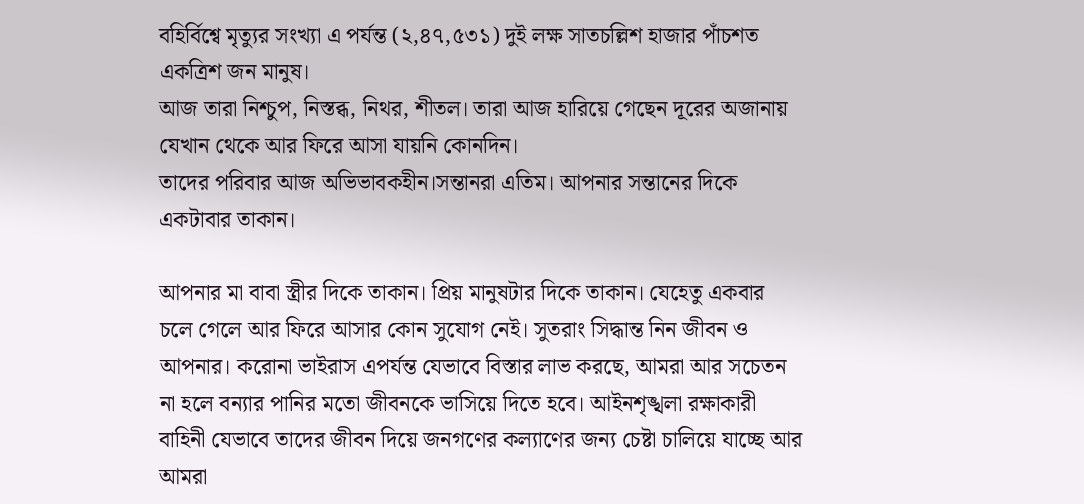বহির্বিশ্বে মৃত্যুর সংখ্যা এ পর্যন্ত (২,৪৭,৫৩১) দুই লক্ষ সাতচল্লিশ হাজার পাঁচশত একত্রিশ জন মানুষ।
আজ তারা নিশ্চুপ, নিস্তব্ধ, নিথর, শীতল। তারা আজ হারিয়ে গেছেন দূরের অজানায় যেখান থেকে আর ফিরে আসা যায়নি কোনদিন।
তাদের পরিবার আজ অভিভাবকহীন।সন্তানরা এতিম। আপনার সন্তানের দিকে একটাবার তাকান।

আপনার মা বাবা স্ত্রীর দিকে তাকান। প্রিয় মানুষটার দিকে তাকান। যেহেতু একবার চলে গেলে আর ফিরে আসার কোন সুযোগ নেই। সুতরাং সিদ্ধান্ত নিন জীবন ও আপনার। করোনা ভাইরাস এপর্যন্ত যেভাবে বিস্তার লাভ করছে, আমরা আর সচেতন না হলে বন্যার পানির মতো জীবনকে ভাসিয়ে দিতে হবে। আইনশৃঙ্খলা রক্ষাকারী বাহিনী যেভাবে তাদের জীবন দিয়ে জনগণের কল্যাণের জন্য চেষ্টা চালিয়ে যাচ্ছে আর আমরা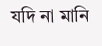যদি না মানি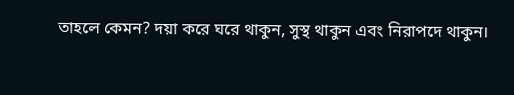তাহলে কেমন? দয়া করে ঘরে থাকুন, সুস্থ থাকুন এবং নিরাপদে থাকুন।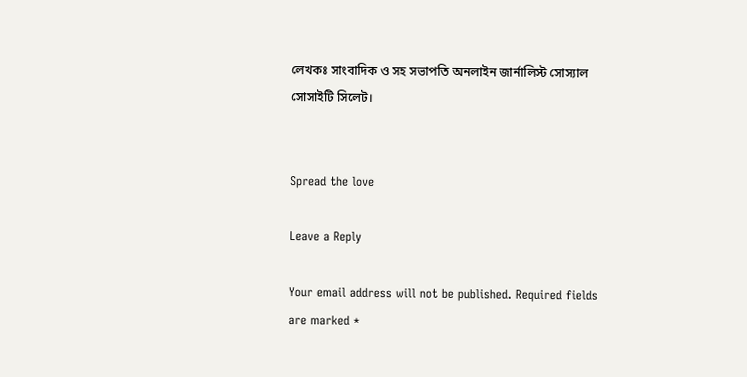লেখকঃ সাংবাদিক ও সহ সভাপতি অনলাইন জার্নালিস্ট সোস্যাল সোসাইটি সিলেট।


Spread the love

Leave a Reply

Your email address will not be published. Required fields are marked *